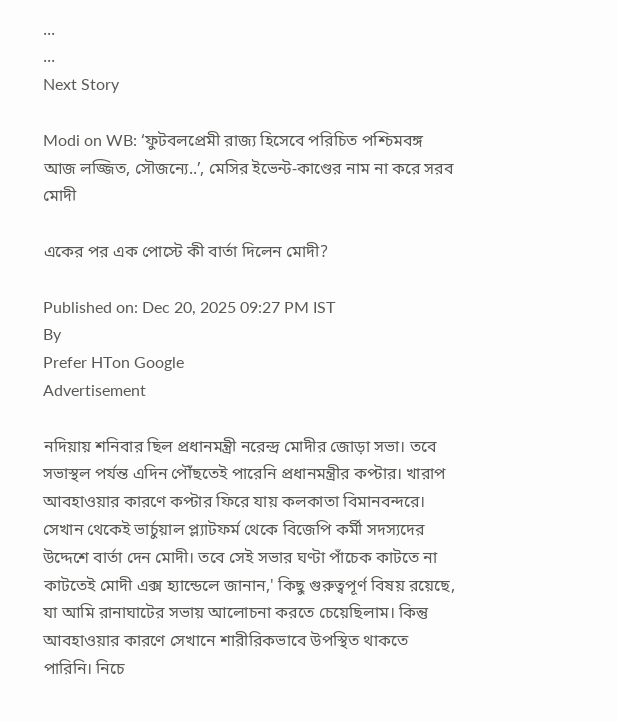...
...
Next Story

Modi on WB: ‘ফুটবলপ্রেমী রাজ্য হিসেবে পরিচিত পশ্চিমবঙ্গ আজ লজ্জিত, সৌজন্যে..’, মেসির ইভেন্ট-কাণ্ডের নাম না করে সরব মোদী

একের পর এক পোস্টে কী বার্তা দিলেন মোদী?

Published on: Dec 20, 2025 09:27 PM IST
By
Prefer HTon Google
Advertisement

নদিয়ায় শনিবার ছিল প্রধানমন্ত্রী নরেন্দ্র মোদীর জোড়া সভা। তবে সভাস্থল পর্যন্ত এদিন পৌঁছতেই পারেনি প্রধানমন্ত্রীর কপ্টার। খারাপ আবহাওয়ার কারণে কপ্টার ফিরে যায় কলকাতা বিমানবন্দরে। সেখান থেকেই ভার্চুয়াল প্ল্যাটফর্ম থেকে বিজেপি কর্মী সদস্যদের উদ্দেশে বার্তা দেন মোদী। তবে সেই সভার ঘণ্টা পাঁচেক কাটতে না কাটতেই মোদী এক্স হ্যান্ডেলে জানান,' কিছু গুরুত্বপূর্ণ বিষয় রয়েছে, যা আমি রানাঘাটের সভায় আলোচনা করতে চেয়েছিলাম। কিন্তু আবহাওয়ার কারণে সেখানে শারীরিকভাবে উপস্থিত থাকতে পারিনি। নিচে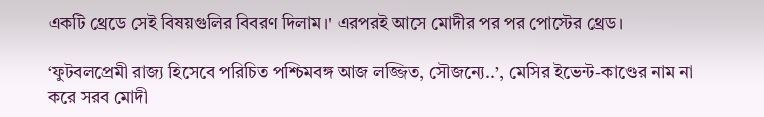একটি থ্রেডে সেই বিষয়গুলির বিবরণ দিলাম।' এরপরই আসে মোদীর পর পর পোস্টের থ্রেড।

‘ফুটবলপ্রেমী রাজ্য হিসেবে পরিচিত পশ্চিমবঙ্গ আজ লজ্জিত, সৌজন্যে..’, মেসির ইভেন্ট-কাণ্ডের নাম না করে সরব মোদী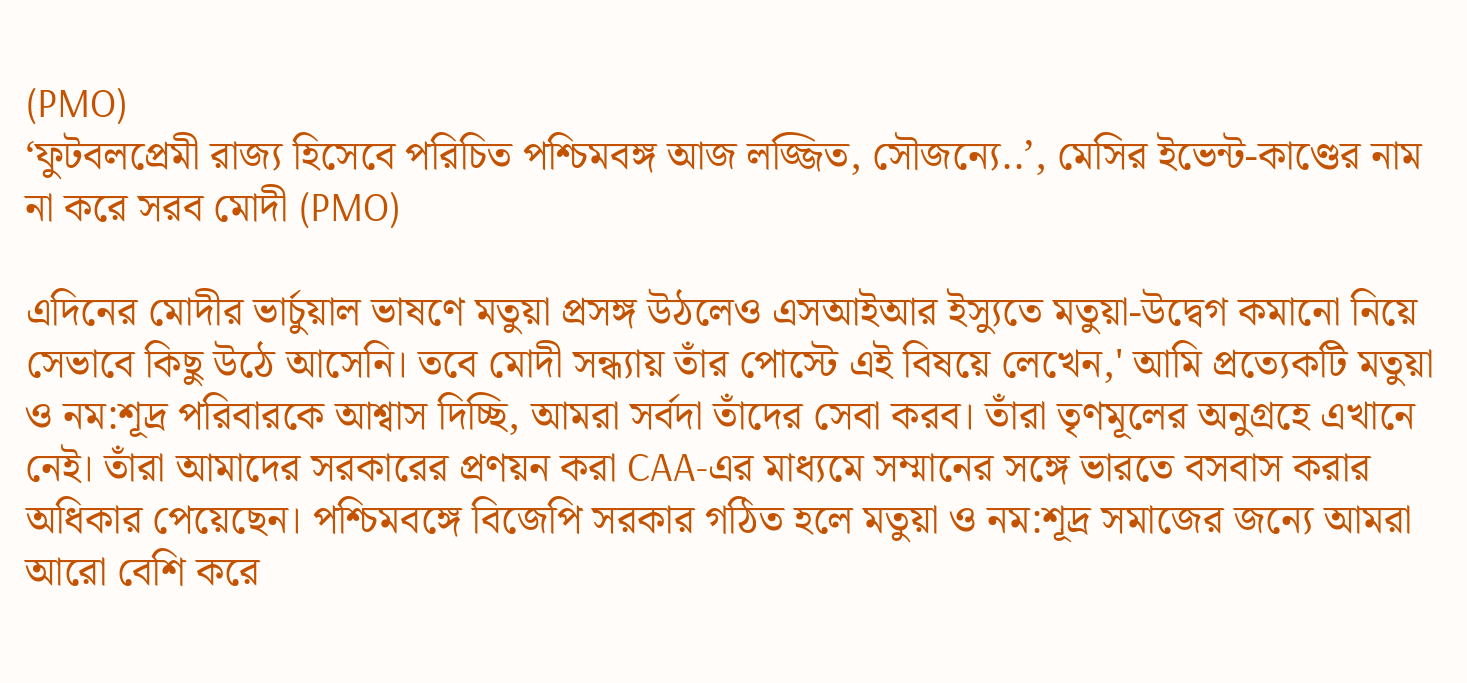(PMO)
‘ফুটবলপ্রেমী রাজ্য হিসেবে পরিচিত পশ্চিমবঙ্গ আজ লজ্জিত, সৌজন্যে..’, মেসির ইভেন্ট-কাণ্ডের নাম না করে সরব মোদী (PMO)

এদিনের মোদীর ভার্চুয়াল ভাষণে মতুয়া প্রসঙ্গ উঠলেও এসআইআর ইস্যুতে মতুয়া-উদ্বেগ কমানো নিয়ে সেভাবে কিছু উঠে আসেনি। তবে মোদী সন্ধ্যায় তাঁর পোস্টে এই বিষয়ে লেখেন,' আমি প্রত্যেকটি মতুয়া ও নম:শূদ্র পরিবারকে আশ্বাস দিচ্ছি, আমরা সর্বদা তাঁদের সেবা করব। তাঁরা তৃণমূলের অনুগ্রহে এখানে নেই। তাঁরা আমাদের সরকারের প্রণয়ন করা CAA-এর মাধ্যমে সম্মানের সঙ্গে ভারতে বসবাস করার অধিকার পেয়েছেন। পশ্চিমবঙ্গে বিজেপি সরকার গঠিত হলে মতুয়া ও নম:শূদ্র সমাজের জন্যে আমরা আরো বেশি করে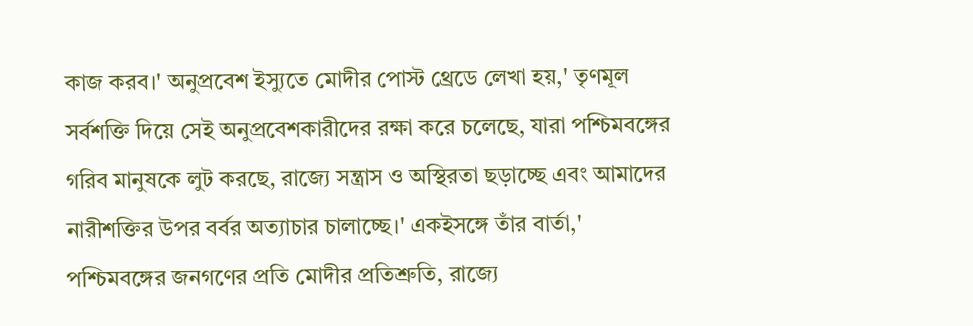কাজ করব।' অনুপ্রবেশ ইস্যুতে মোদীর পোস্ট থ্রেডে লেখা হয়,' তৃণমূল সর্বশক্তি দিয়ে সেই অনুপ্রবেশকারীদের রক্ষা করে চলেছে, যারা পশ্চিমবঙ্গের গরিব মানুষকে লুট করছে, রাজ্যে সন্ত্রাস ও অস্থিরতা ছড়াচ্ছে এবং আমাদের নারীশক্তির উপর বর্বর অত্যাচার চালাচ্ছে।' একইসঙ্গে তাঁর বার্তা,' পশ্চিমবঙ্গের জনগণের প্রতি মোদীর প্রতিশ্রুতি, রাজ্যে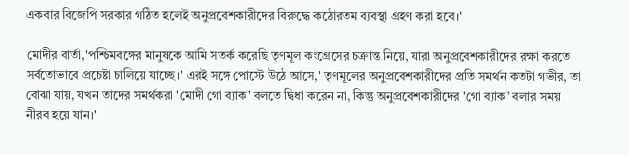একবার বিজেপি সরকার গঠিত হলেই অনুপ্রবেশকারীদের বিরুদ্ধে কঠোরতম ব্যবস্থা গ্রহণ করা হবে।'

মোদীর বার্তা,'পশ্চিমবঙ্গের মানুষকে আমি সতর্ক করেছি তৃণমূল কংগ্রেসের চক্রান্ত নিয়ে, যারা অনুপ্রবেশকারীদের রক্ষা করতে সর্বতোভাবে প্রচেষ্টা চালিয়ে যাচ্ছে।' এরই সঙ্গে পোস্টে উঠে আসে,' তৃণমূলের অনুপ্রবেশকারীদের প্রতি সমর্থন কতটা গভীর, তা বোঝা যায়, যখন তাদের সমর্থকরা 'মোদী গো ব্যাক' বলতে দ্বিধা করেন না, কিন্তু অনুপ্রবেশকারীদের 'গো ব্যাক’ বলার সময় নীরব হয়ে যান।'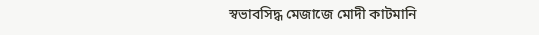স্বভাবসিদ্ধ মেজাজে মোদী কাটমানি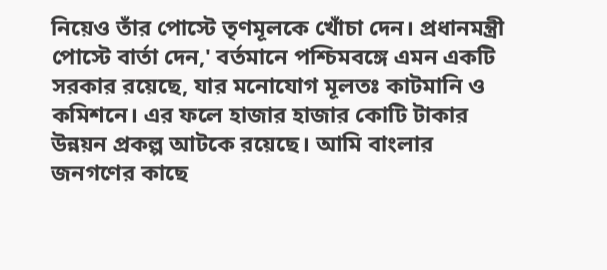নিয়েও তাঁর পোস্টে তৃণমূলকে খোঁচা দেন। প্রধানমন্ত্রী পোস্টে বার্তা দেন,' বর্তমানে পশ্চিমবঙ্গে এমন একটি সরকার রয়েছে, যার মনোযোগ মূলতঃ কাটমানি ও কমিশনে। এর ফলে হাজার হাজার কোটি টাকার উন্নয়ন প্রকল্প আটকে রয়েছে। আমি বাংলার জনগণের কাছে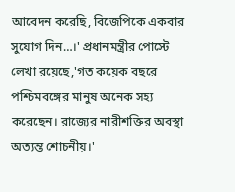আবেদন করেছি, বিজেপিকে একবার সুযোগ দিন…।' প্রধানমন্ত্রীর পোস্টে লেখা রয়েছে,'গত কয়েক বছরে পশ্চিমবঙ্গের মানুষ অনেক সহ্য করেছেন। রাজ্যের নারীশক্তির অবস্থা অত্যন্ত শোচনীয়।'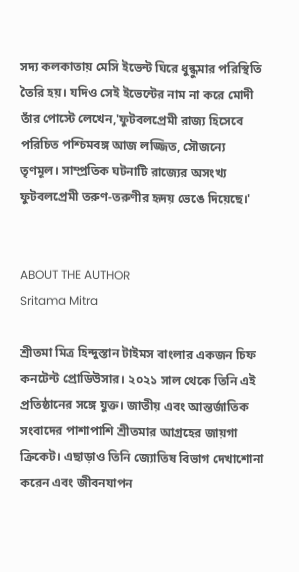সদ্য কলকাতায় মেসি ইভেন্ট ঘিরে ধুন্ধুমার পরিস্থিতি তৈরি হয়। যদিও সেই ইভেন্টের নাম না করে মোদী তাঁর পোস্টে লেখেন,'ফুটবলপ্রেমী রাজ্য হিসেবে পরিচিত পশ্চিমবঙ্গ আজ লজ্জিত, সৌজন্যে তৃণমূল। সাম্প্রতিক ঘটনাটি রাজ্যের অসংখ্য ফুটবলপ্রেমী তরুণ-তরুণীর হৃদয় ভেঙে দিয়েছে।'


ABOUT THE AUTHOR
Sritama Mitra

শ্রীতমা মিত্র হিন্দুস্তান টাইমস বাংলার একজন চিফ কনটেন্ট প্রোডিউসার। ২০২১ সাল থেকে তিনি এই প্রতিষ্ঠানের সঙ্গে যুক্ত। জাতীয় এবং আন্তর্জাতিক সংবাদের পাশাপাশি শ্রীতমার আগ্রহের জায়গা ক্রিকেট। এছাড়াও তিনি জ্যোতিষ বিভাগ দেখাশোনা করেন এবং জীবনযাপন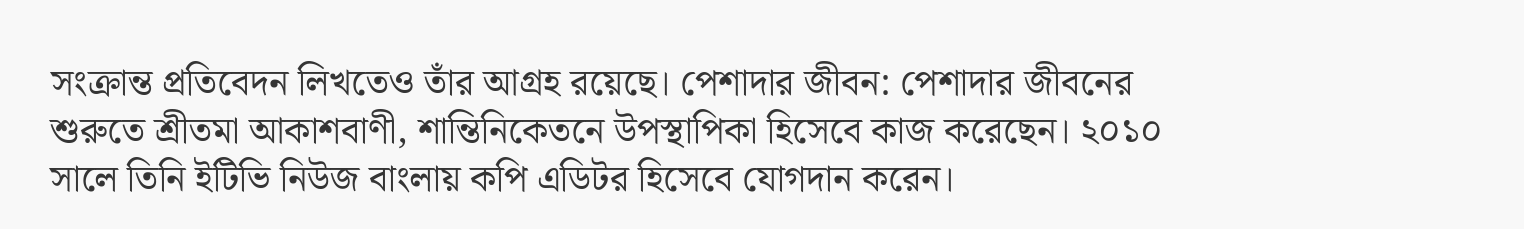সংক্রান্ত প্রতিবেদন লিখতেও তাঁর আগ্রহ রয়েছে। পেশাদার জীবন: পেশাদার জীবনের শুরুতে শ্রীতমা আকাশবাণী, শান্তিনিকেতনে উপস্থাপিকা হিসেবে কাজ করেছেন। ২০১০ সালে তিনি ইটিভি নিউজ বাংলায় কপি এডিটর হিসেবে যোগদান করেন।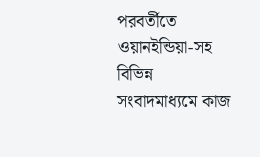পরবর্তীতে ওয়ানইন্ডিয়া-সহ বিভিন্ন সংবাদমাধ্যমে কাজ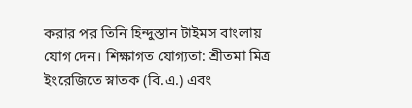করার পর তিনি হিন্দুস্তান টাইমস বাংলায় যোগ দেন। শিক্ষাগত যোগ্যতা: শ্রীতমা মিত্র ইংরেজিতে স্নাতক (বি.এ.) এবং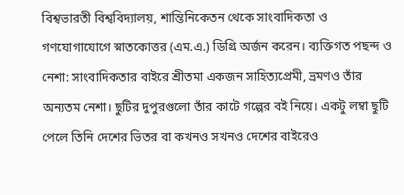বিশ্বভারতী বিশ্ববিদ্যালয়, শান্তিনিকেতন থেকে সাংবাদিকতা ও গণযোগাযোগে স্নাতকোত্তর (এম.এ.) ডিগ্রি অর্জন করেন। ব্যক্তিগত পছন্দ ও নেশা: সাংবাদিকতার বাইরে শ্রীতমা একজন সাহিত্যপ্রেমী, ভ্রমণও তাঁর অন্যতম নেশা। ছুটির দুপুরগুলো তাঁর কাটে গল্পের বই নিয়ে। একটু লম্বা ছুটি পেলে তিনি দেশের ভিতর বা কখনও সখনও দেশের বাইরেও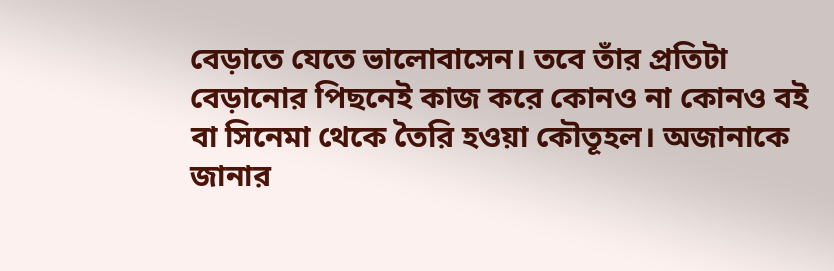বেড়াতে যেতে ভালোবাসেন। তবে তাঁর প্রতিটা বেড়ানোর পিছনেই কাজ করে কোনও না কোনও বই বা সিনেমা থেকে তৈরি হওয়া কৌতূহল। অজানাকে জানার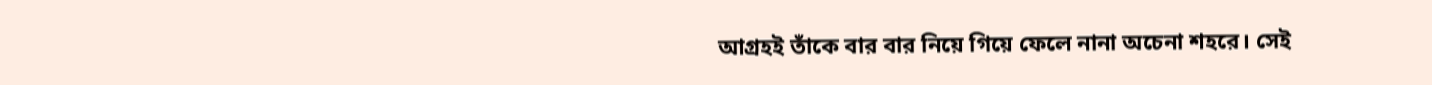আগ্রহই তাঁকে বার বার নিয়ে গিয়ে ফেলে নানা অচেনা শহরে। সেই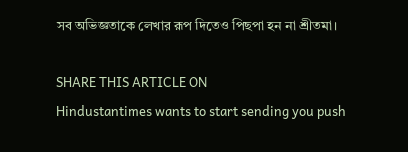সব অভিজ্ঞতাকে লেখার রূপ দিতেও পিছপা হন না শ্রীতমা।

SHARE THIS ARTICLE ON
Hindustantimes wants to start sending you push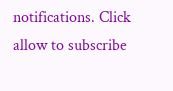notifications. Click allow to subscribe